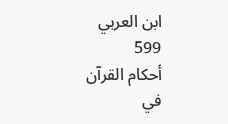ابن العربي
599
أحكام القرآن
في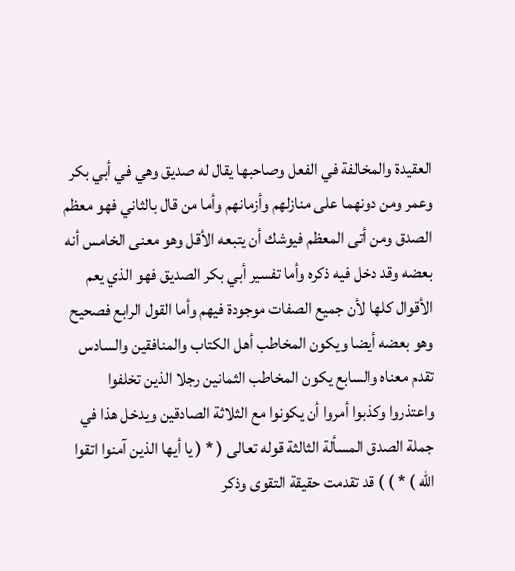العقيدة والمخالفة في الفعل وصاحبها يقال له صديق وهي في أبي بكر وعمر ومن دونهما على منازلهم وأزمانهم وأما من قال بالثاني فهو معظم الصدق ومن أتى المعظم فيوشك أن يتبعه الأقل وهو معنى الخامس أنه بعضه وقد دخل فيه ذكره وأما تفسير أبي بكر الصديق فهو الذي يعم الأقوال كلها لأن جميع الصفات موجودة فيهم وأما القول الرابع فصحيح وهو بعضه أيضا ويكون المخاطب أهل الكتاب والمنافقين والسادس تقدم معناه والسابع يكون المخاطب الثمانين رجلا الذين تخلفوا واعتذروا وكذبوا أمروا أن يكونوا مع الثلاثة الصادقين ويدخل هذا في جملة الصدق المسألة الثالثة قوله تعالى ( * ( يا أيها الذين آمنوا اتقوا الله ) * ) ) قد تقدمت حقيقة التقوى وذكر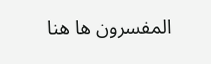المفسرون ها هنا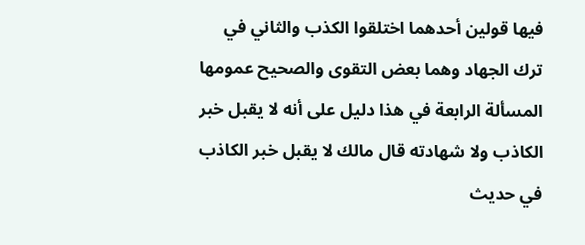فيها قولين أحدهما اختلقوا الكذب والثاني في ترك الجهاد وهما بعض التقوى والصحيح عمومها المسألة الرابعة في هذا دليل على أنه لا يقبل خبر الكاذب ولا شهادته قال مالك لا يقبل خبر الكاذب في حديث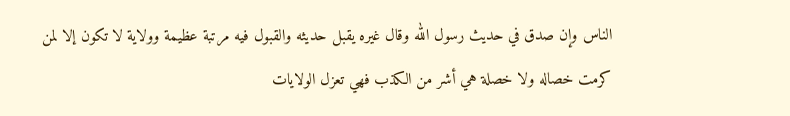الناس وإن صدق في حديث رسول الله وقال غيره يقبل حديثه والقبول فيه مرتبة عظيمة وولاية لا تكون إلا لمن كرمت خصاله ولا خصلة هي أشر من الكذب فهي تعزل الولايات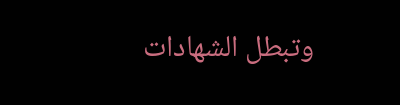وتبطل الشهادات